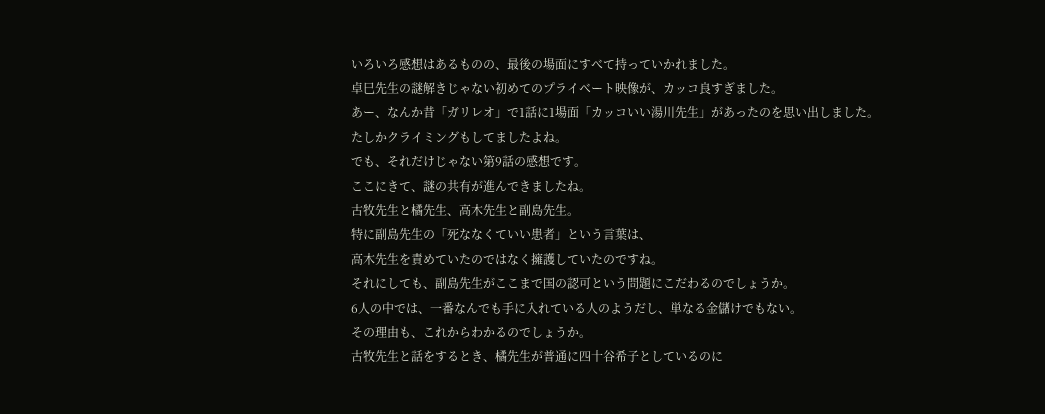いろいろ感想はあるものの、最後の場面にすべて持っていかれました。
卓巳先生の謎解きじゃない初めてのプライベート映像が、カッコ良すぎました。
あー、なんか昔「ガリレオ」で1話に1場面「カッコいい湯川先生」があったのを思い出しました。
たしかクライミングもしてましたよね。
でも、それだけじゃない第9話の感想です。
ここにきて、謎の共有が進んできましたね。
古牧先生と橘先生、高木先生と副島先生。
特に副島先生の「死ななくていい患者」という言葉は、
高木先生を責めていたのではなく擁護していたのですね。
それにしても、副島先生がここまで国の認可という問題にこだわるのでしょうか。
6人の中では、一番なんでも手に入れている人のようだし、単なる金儲けでもない。
その理由も、これからわかるのでしょうか。
古牧先生と話をするとき、橘先生が普通に四十谷希子としているのに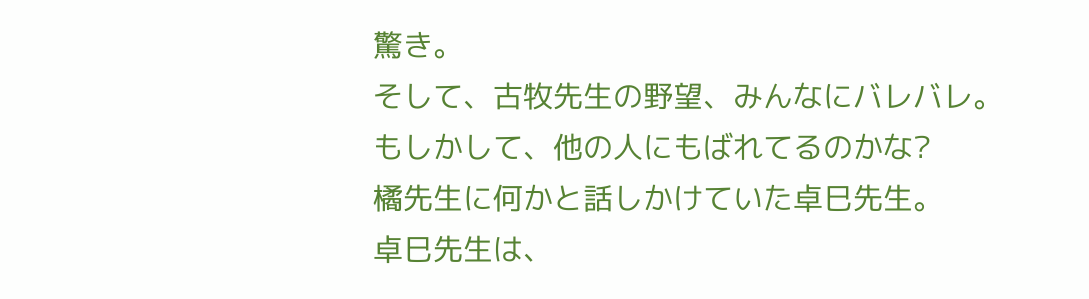驚き。
そして、古牧先生の野望、みんなにバレバレ。
もしかして、他の人にもばれてるのかな?
橘先生に何かと話しかけていた卓巳先生。
卓巳先生は、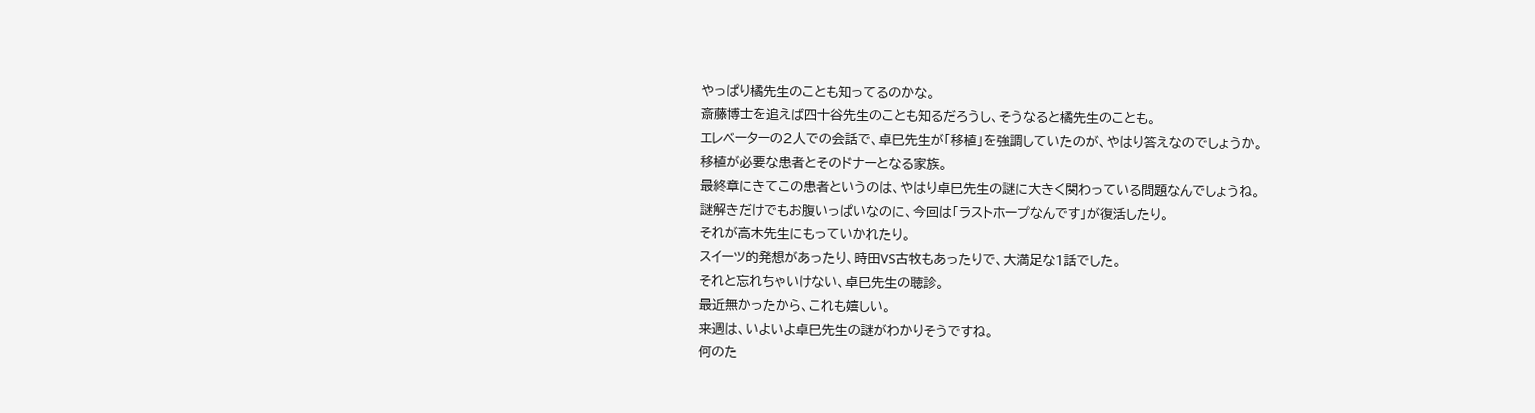やっぱり橘先生のことも知ってるのかな。
斎藤博士を追えば四十谷先生のことも知るだろうし、そうなると橘先生のことも。
エレベーターの2人での会話で、卓巳先生が「移植」を強調していたのが、やはり答えなのでしょうか。
移植が必要な患者とそのドナーとなる家族。
最終章にきてこの患者というのは、やはり卓巳先生の謎に大きく関わっている問題なんでしょうね。
謎解きだけでもお腹いっぱいなのに、今回は「ラストホープなんです」が復活したり。
それが高木先生にもっていかれたり。
スイーツ的発想があったり、時田VS古牧もあったりで、大満足な1話でした。
それと忘れちゃいけない、卓巳先生の聴診。
最近無かったから、これも嬉しい。
来週は、いよいよ卓巳先生の謎がわかりそうですね。
何のた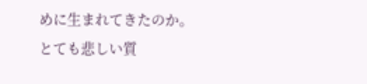めに生まれてきたのか。
とても悲しい質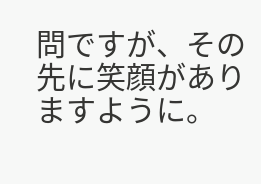問ですが、その先に笑顔がありますように。